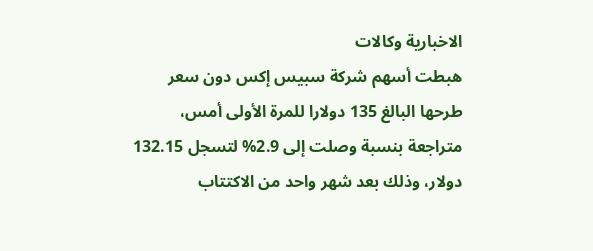الاخبارية وكالات
هبطت أسهم شركة سبيس إكس دون سعر طرحها البالغ 135 دولارا للمرة الأولى أمس، متراجعة بنسبة وصلت إلى 2.9% لتسجل 132.15 دولار، وذلك بعد شهر واحد من الاكتتاب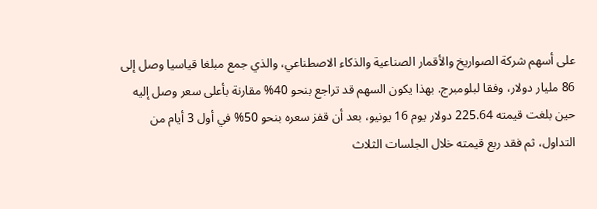على أسهم شركة الصواريخ والأقمار الصناعية والذكاء الاصطناعي، والذي جمع مبلغا قياسيا وصل إلى 86 مليار دولار، وفقا لبلومبرج. بهذا يكون السهم قد تراجع بنحو 40% مقارنة بأعلى سعر وصل إليه حين بلغت قيمته 225.64 دولار يوم 16 يونيو، بعد أن قفز سعره بنحو 50% في أول 3 أيام من التداول، ثم فقد ربع قيمته خلال الجلسات الثلاث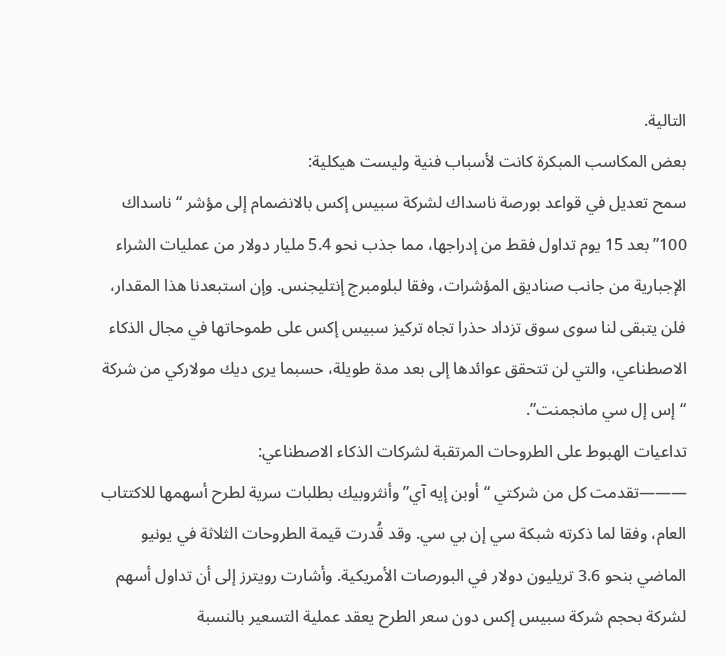التالية.
بعض المكاسب المبكرة كانت لأسباب فنية وليست هيكلية:
سمح تعديل في قواعد بورصة ناسداك لشركة سبيس إكس بالانضمام إلى مؤشر “ناسداك 100” بعد 15 يوم تداول فقط من إدراجها، مما جذب نحو 5.4 مليار دولار من عمليات الشراء الإجبارية من جانب صناديق المؤشرات، وفقا لبلومبرج إنتليجنس. وإن استبعدنا هذا المقدار، فلن يتبقى لنا سوى سوق تزداد حذرا تجاه تركيز سبيس إكس على طموحاتها في مجال الذكاء الاصطناعي، والتي لن تتحقق عوائدها إلى بعد مدة طويلة، حسبما يرى ديك مولاركي من شركة “إس إل سي مانجمنت”.
تداعيات الهبوط على الطروحات المرتقبة لشركات الذكاء الاصطناعي:
———تقدمت كل من شركتي “أوبن إيه آي” وأنثروبيك بطلبات سرية لطرح أسهمها للاكتتاب العام، وفقا لما ذكرته شبكة سي إن بي سي. وقد قُدرت قيمة الطروحات الثلاثة في يونيو الماضي بنحو 3.6 تريليون دولار في البورصات الأمريكية. وأشارت رويترز إلى أن تداول أسهم لشركة بحجم شركة سبيس إكس دون سعر الطرح يعقد عملية التسعير بالنسبة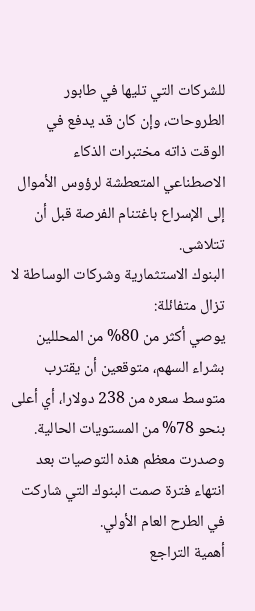للشركات التي تليها في طابور الطروحات، وإن كان قد يدفع في الوقت ذاته مختبرات الذكاء الاصطناعي المتعطشة لرؤوس الأموال إلى الإسراع باغتنام الفرصة قبل أن تتلاشى.
البنوك الاستثمارية وشركات الوساطة لا تزال متفائلة:
يوصي أكثر من 80% من المحللين بشراء السهم، متوقعين أن يقترب متوسط سعره من 238 دولارا، أي أعلى بنحو 78% من المستويات الحالية. وصدرت معظم هذه التوصيات بعد انتهاء فترة صمت البنوك التي شاركت في الطرح العام الأولي.
أهمية التراجع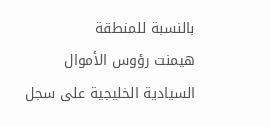بالنسبة للمنطقة
هيمنت رؤوس الأموال السيادية الخليجية على سجل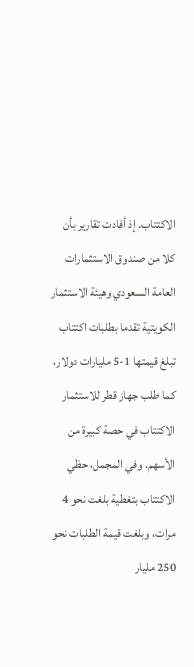الاكتتاب. إذ أفادت تقارير بأن كلا من صندوق الاستثمارات العامة السعودي وهيئة الاستثمار الكويتية تقدما بطلبات اكتتاب تبلغ قيمتها 1-5 مليارات دولار، كما طلب جهاز قطر للاستثمار الاكتتاب في حصة كبيرة من الأسهم. وفي المجمل، حظي الاكتتاب بتغطية بلغت نحو 4 مرات، وبلغت قيمة الطلبات نحو 250 مليار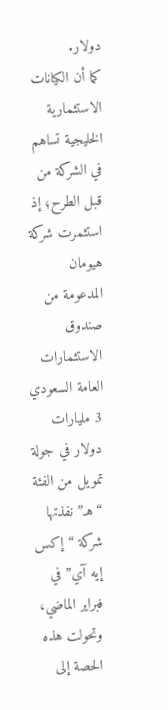دولار.
كما أن الكيانات الاستثمارية الخليجية تساهم في الشركة من قبل الطرح؛ إذ استثمرت شركة هيومان المدعومة من صندوق الاستثمارات العامة السعودي 3 مليارات دولار في جولة تمويل من الفئة “هـ” نفذتها شركة “إكس إيه آي” في فبراير الماضي، وتحولت هذه الحصة إلى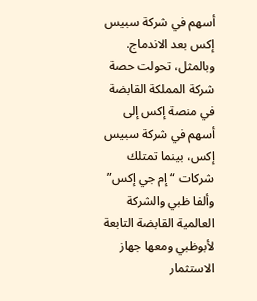أسهم في شركة سبيس إكس بعد الاندماج. وبالمثل، تحولت حصة شركة المملكة القابضة في منصة إكس إلى أسهم في شركة سبيس إكس، بينما تمتلك شركات “إم جي إكس” وألفا ظبي والشركة العالمية القابضة التابعة لأبوظبي ومعها جهاز الاستثمار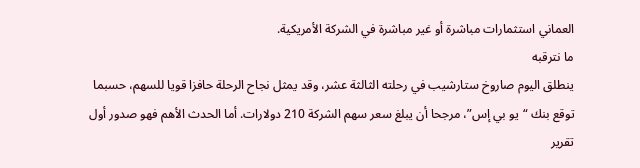العماني استثمارات مباشرة أو غير مباشرة في الشركة الأمريكية.
ما نترقبه
ينطلق اليوم صاروخ ستارشيب في رحلته الثالثة عشر، وقد يمثل نجاح الرحلة حافزا قويا للسهم، حسبما توقع بنك “يو بي إس”، مرجحا أن يبلغ سعر سهم الشركة 210 دولارات. أما الحدث الأهم فهو صدور أول تقرير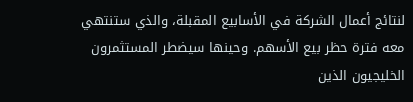لنتائج أعمال الشركة في الأسابيع المقبلة، والذي ستنتهي معه فترة حظر بيع الأسهم. وحينها سيضطر المستثمرون الخليجيون الذين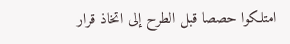امتلكوا حصصا قبل الطرح إلى اتخاذ قرار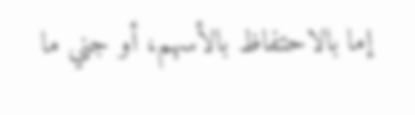إما بالاحتفاظ بالأسهم، أو جني ما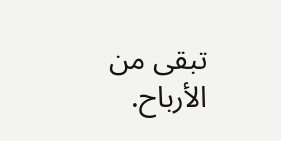تبقى من الأرباح.